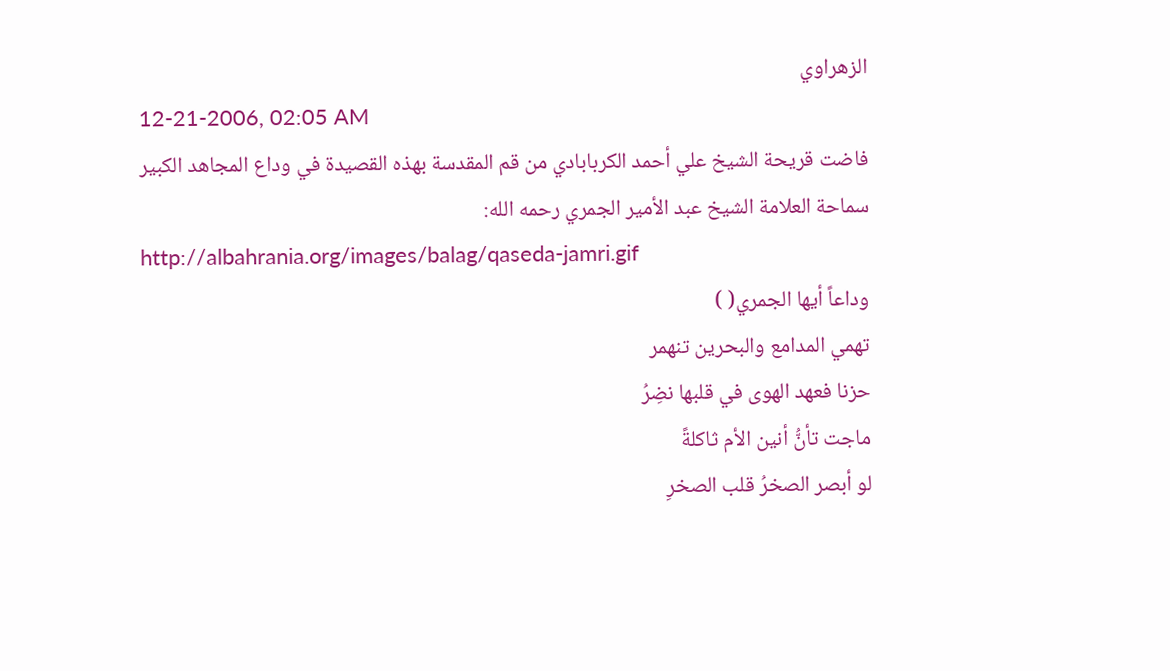الزهراوي
12-21-2006, 02:05 AM
فاضت قريحة الشيخ علي أحمد الكربابادي من قم المقدسة بهذه القصيدة في وداع المجاهد الكبير سماحة العلامة الشيخ عبد الأمير الجمري رحمه الله:
http://albahrania.org/images/balag/qaseda-jamri.gif
وداعاً أيها الجمري( )
تهمي المدامع والبحرين تنهمر
حزنا فعهد الهوى في قلبها نضِرُ
ماجت تأنُّ أنين الأم ثاكلةً
لو أبصر الصخرُ قلب الصخرِ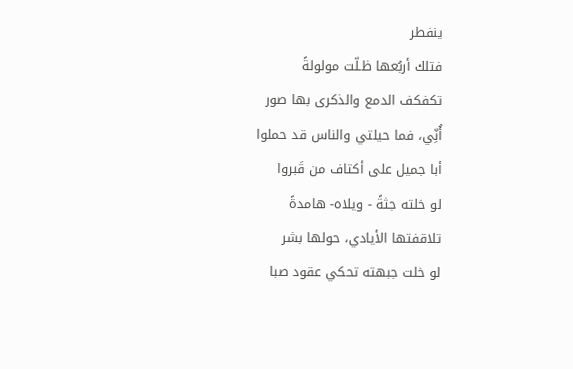ينفطر
فتلك أربُعها ظـلّت مولولةً
تكفكف الدمع والذكرى بها صور
أُنِّي، فما حيلتي والناس قد حملوا
أبا جميل على أكتاف من قَبروا
لو خلته جثةً - ويلاه- هامدةً
تلاقفتها الأيادي، حولها بشر
لو خلت جبهته تحكي عقود صبا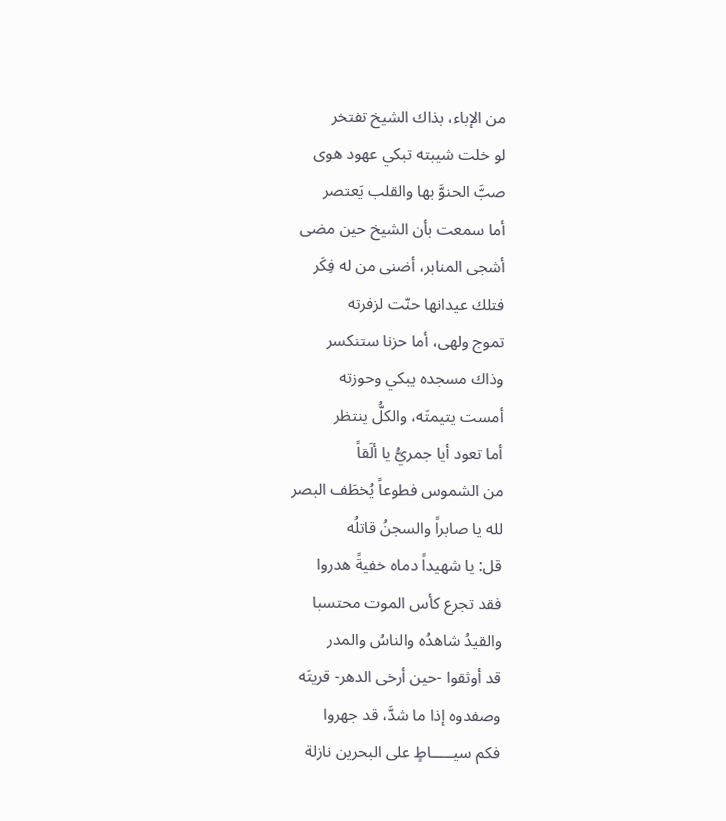من الإباء، بذاك الشيخ تفتخر
لو خلت شيبته تبكي عهود هوى
صبَّ الحنوَّ بها والقلب يَعتصر
أما سمعت بأن الشيخ حين مضى
أشجى المنابر، أضنى من له فِكَر
فتلك عيدانها حنّت لزفرته
تموج ولهى، أما حزنا ستنكسر
وذاك مسجده يبكي وحوزته
أمست يتيمتَه، والكلُّ ينتظر
أما تعود أيا جمريُّ يا ألَقاً
من الشموس فطوعاً يُخطَف البصر
لله يا صابراً والسجنُ قاتلُه
قل: يا شهيداً دماه خفيةً هدروا
فقد تجرع كأس الموت محتسبا
والقيدُ شاهدُه والناسُ والمدر
قد أوثقوا -حين أرخى الدهر- قريتَه
وصفدوه إذا ما شدَّ، قد جهروا
فكم سيـــــاطٍ على البحرين نازلة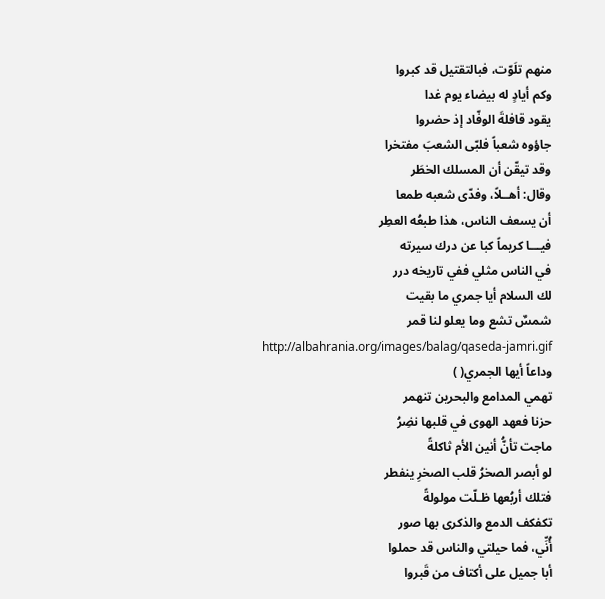منهم تلَوّت، فبالتقتيل قد كبروا
وكم أيادٍ له بيضاء يوم غدا
يقود قافلةَ الوفّاد إذ حضروا
جاؤوه شعباً فلبّى الشعبَ مفتخرا
وقد تيقّن أن المسلك الخطَر
وقال: أهــلاً، وفدّى شعبه طمعا
أن يسعف الناس، هذا طبعُه العطِر
فيـــا كريماً كبا عن درك سيرته
في الناس مثلي ففي تاريخه درر
لك السلام أيا جمري ما بقيت
شمسٌ تشع وما يعلو لنا قمر
http://albahrania.org/images/balag/qaseda-jamri.gif
وداعاً أيها الجمري( )
تهمي المدامع والبحرين تنهمر
حزنا فعهد الهوى في قلبها نضِرُ
ماجت تأنُّ أنين الأم ثاكلةً
لو أبصر الصخرُ قلب الصخرِ ينفطر
فتلك أربُعها ظـلّت مولولةً
تكفكف الدمع والذكرى بها صور
أُنِّي، فما حيلتي والناس قد حملوا
أبا جميل على أكتاف من قَبروا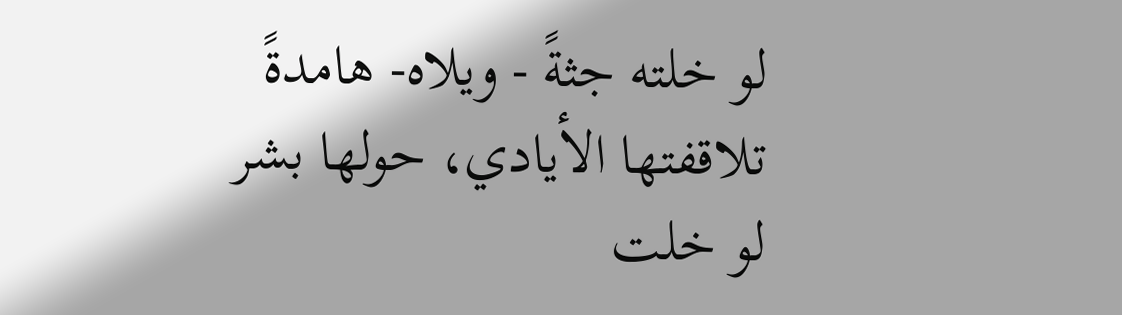لو خلته جثةً - ويلاه- هامدةً
تلاقفتها الأيادي، حولها بشر
لو خلت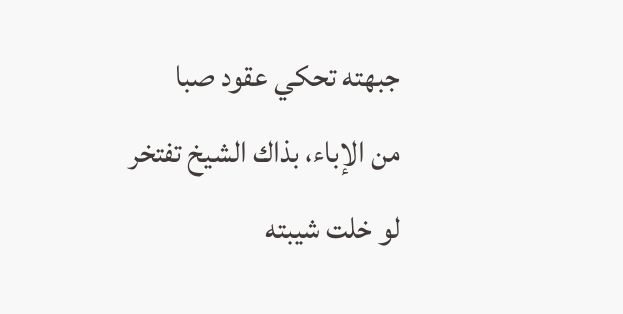جبهته تحكي عقود صبا
من الإباء، بذاك الشيخ تفتخر
لو خلت شيبته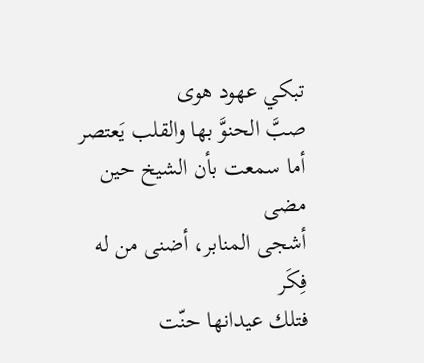تبكي عهود هوى
صبَّ الحنوَّ بها والقلب يَعتصر
أما سمعت بأن الشيخ حين مضى
أشجى المنابر، أضنى من له فِكَر
فتلك عيدانها حنّت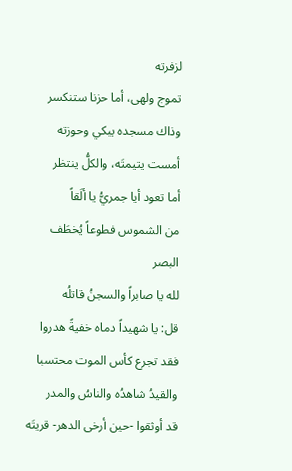لزفرته
تموج ولهى، أما حزنا ستنكسر
وذاك مسجده يبكي وحوزته
أمست يتيمتَه، والكلُّ ينتظر
أما تعود أيا جمريُّ يا ألَقاً
من الشموس فطوعاً يُخطَف البصر
لله يا صابراً والسجنُ قاتلُه
قل: يا شهيداً دماه خفيةً هدروا
فقد تجرع كأس الموت محتسبا
والقيدُ شاهدُه والناسُ والمدر
قد أوثقوا -حين أرخى الدهر- قريتَه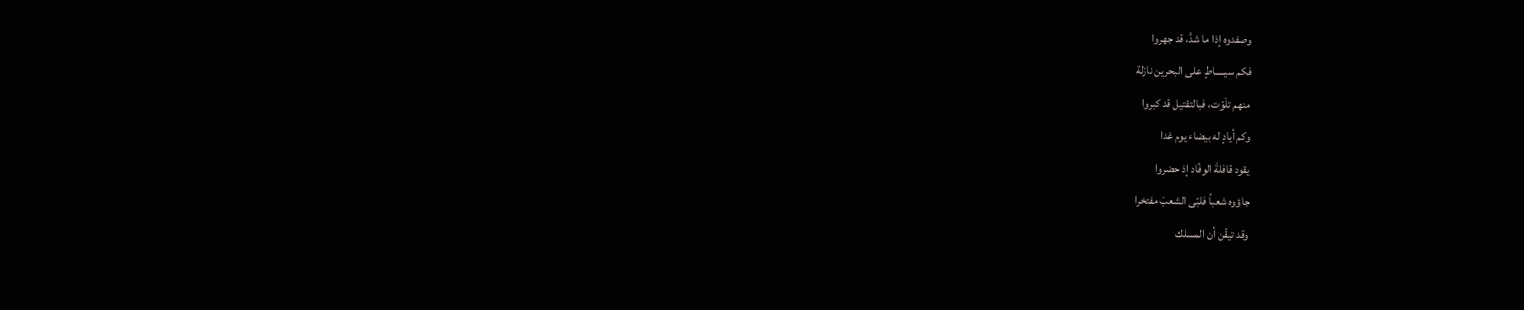وصفدوه إذا ما شدَّ، قد جهروا
فكم سيـــــاطٍ على البحرين نازلة
منهم تلَوّت، فبالتقتيل قد كبروا
وكم أيادٍ له بيضاء يوم غدا
يقود قافلةَ الوفّاد إذ حضروا
جاؤوه شعباً فلبّى الشعبَ مفتخرا
وقد تيقّن أن المسلك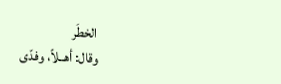الخطَر
وقال: أهــلاً، وفدّى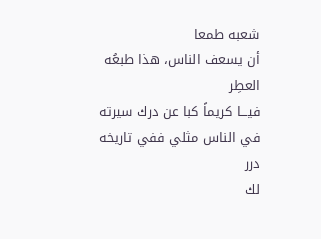شعبه طمعا
أن يسعف الناس، هذا طبعُه العطِر
فيـــا كريماً كبا عن درك سيرته
في الناس مثلي ففي تاريخه درر
لك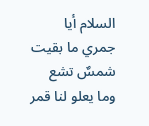السلام أيا جمري ما بقيت
شمسٌ تشع وما يعلو لنا قمر